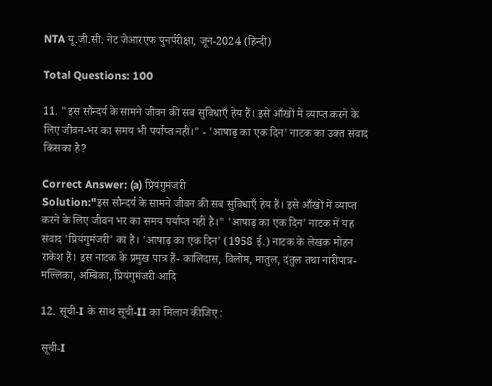NTA यू.जी.सी. नेट जेआरएफ पुनर्परीक्षा, जून-2024 (हिन्दी)

Total Questions: 100

11. "इस सौन्दर्य के सामने जीवन की सब सुविधाएँ हेय हैं। इसे आँखों में व्याप्त करने के लिए जीवन-भर का समय भी पर्याप्त नहीं।" - 'आषाढ़ का एक दिन' नाटक का उक्त संवाद किसका है?

Correct Answer: (a) प्रियंगुमंजरी
Solution:"इस सौन्दर्य के सामने जीवन की सब सुविधाएँ हेय हैं। इसे आँखों में व्याप्त करने के लिए जीवन भर का समय पर्याप्त नहीं है।" 'आषाढ़ का एक दिन' नाटक में यह संवाद 'प्रियंगुमंजरी' का है। 'आषाढ़ का एक दिन' (1958 ई.) नाटक के लेखक मोहन राकेश हैं। इस नाटक के प्रमुख पात्र हैं- कालिदास, विलोम, मातुल, दंतुल तथा नारीपात्र- मल्लिका, अम्बिका, प्रियंगुमंजरी आदि

12. सूची-I के साथ सूची-II का मिलान कीजिए :

सूची-I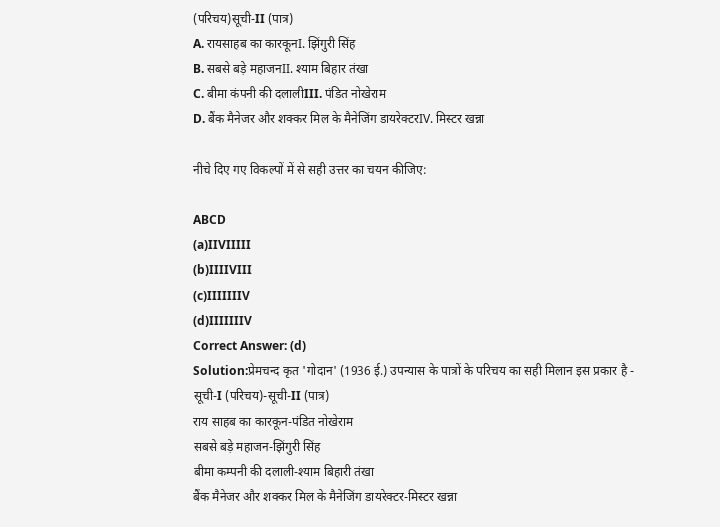(परिचय)सूची-II (पात्र)
A. रायसाहब का कारकूनI. झिंगुरी सिंह
B. सबसे बड़े महाजनII. श्याम बिहार तंखा
C. बीमा कंपनी की दलालीIII. पंडित नोखेराम
D. बैंक मैनेजर और शक्कर मिल के मैनेजिंग डायरेक्टरIV. मिस्टर खन्ना

नीचे दिए गए विकल्पों में से सही उत्तर का चयन कीजिए:

ABCD
(a)IIVIIIII
(b)IIIIVIII
(c)IIIIIIIV
(d)IIIIIIIV
Correct Answer: (d)
Solution:प्रेमचन्द कृत 'गोदान' (1936 ई.) उपन्यास के पात्रों के परिचय का सही मिलान इस प्रकार है -
सूची-I (परिचय)-सूची-II (पात्र)
राय साहब का कारकून-पंडित नोखेराम
सबसे बड़े महाजन-झिंगुरी सिंह
बीमा कम्पनी की दलाली-श्याम बिहारी तंखा
बैंक मैनेजर और शक्कर मिल के मैनेजिंग डायरेक्टर-मिस्टर खन्ना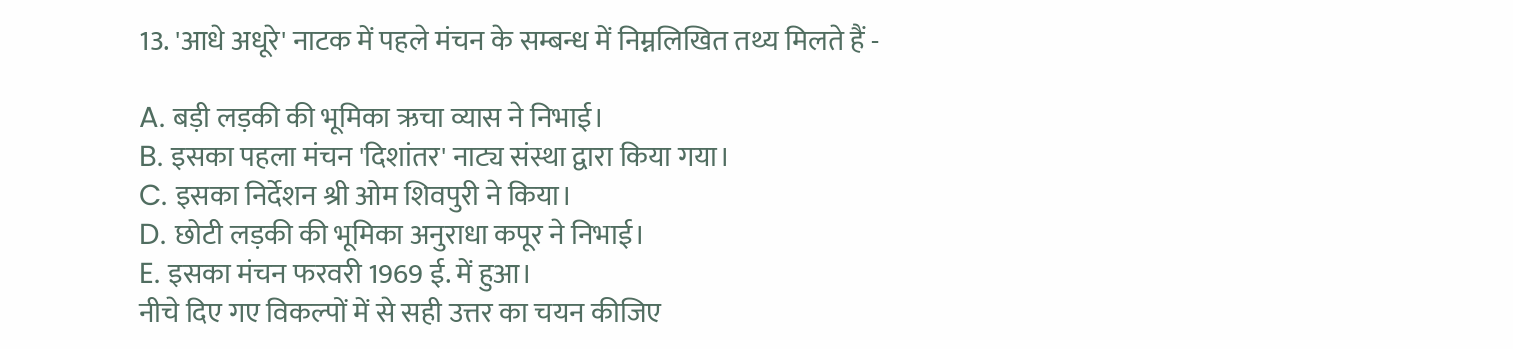13. 'आधे अधूरे' नाटक में पहले मंचन के सम्बन्ध में निम्नलिखित तथ्य मिलते हैं -

A. बड़ी लड़की की भूमिका ऋचा व्यास ने निभाई।
B. इसका पहला मंचन 'दिशांतर' नाट्य संस्था द्वारा किया गया।
C. इसका निर्देशन श्री ओम शिवपुरी ने किया।
D. छोटी लड़की की भूमिका अनुराधा कपूर ने निभाई।
E. इसका मंचन फरवरी 1969 ई. में हुआ।
नीचे दिए गए विकल्पों में से सही उत्तर का चयन कीजिए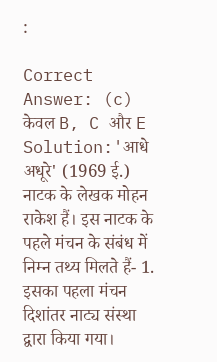:

Correct Answer: (c) केवल B, C और E
Solution:'आधे अधूरे' (1969 ई.) नाटक के लेखक मोहन राकेश हैं। इस नाटक के पहले मंचन के संबंध में निम्न तथ्य मिलते हैं- 1. इसका पहला मंचन दिशांतर नाट्य संस्था द्वारा किया गया।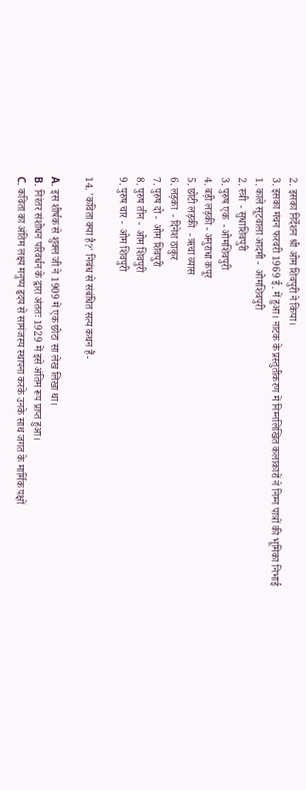2. इसका निर्देशन श्री ओम शिवपुरी ने किया।
3. इसका मंचन फरवरी 1969 ई. में हुआ। नाटक के प्रस्तुतीकरण में निम्नलिखित कलाकारों ने निम्न पात्रों की भूमिका निभाई
1. काले सूटवाला आदमी -  ओमशिवपुरी
2. स्त्री  - सुधाशिवपुरी
3. पुरुष एक  - ओमशिवपुरी
4. बड़ी लड़की - अनुराधा कपूर
5. छोटी लड़की  - ऋचा व्यास
6. लड़का  - दिनेश ठाकुर
7. पुरुष दो -  ओम शिवपुरी
8. पुरुष तीन -  ओम शिवपुरी
9. पुरुष चार -  ओम शिवपुरी

14. 'कविता क्या है?' निबंध से संबंधित सत्य कथन हैं-

A. इस शीर्षक से शुक्ल जी ने 1909 में एक छोटा सा लेख लिखा था।
B. निरंतर संशोधन परिवर्धन के द्वारा अंततः 1929 में इसे अंतिम रूप प्राप्त हुआ।
C. कविता का अंतिम लक्ष्य मनुष्य हृदय से सामंजस्य स्थापना करके उनके साथ जगत के मार्मिक पक्षों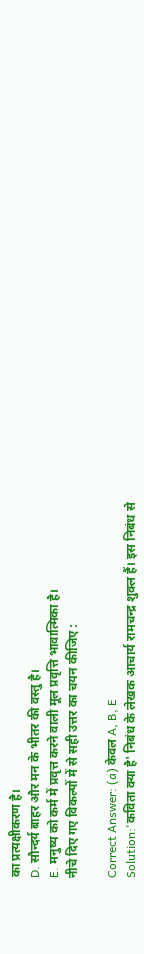का प्रत्यक्षीकरण है।
D. सौन्दर्य बाहर और मन के भीतर की वस्तु है।
E. मनुष्य को कर्म में प्रवृत्त करने वाली मूल प्रवृत्ति भावात्मिका है।
नीचे दिए गए विकल्पों में से सही उत्तर का चयन कीजिए :

Correct Answer: (a) केवल A, B, E
Solution:'कविता क्या है' निबंध के लेखक आचार्य रामचन्द्र शुक्ल हैं। इस निबंध से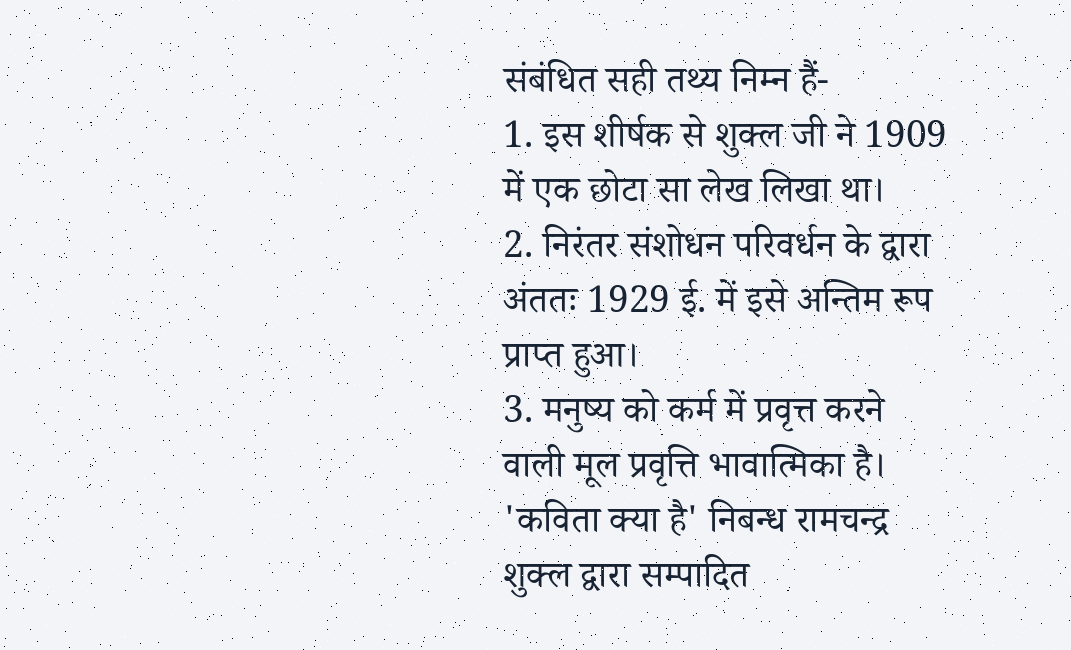संबंधित सही तथ्य निम्न हैं-
1. इस शीर्षक से शुक्ल जी ने 1909 में एक छोटा सा लेख लिखा था।
2. निरंतर संशोधन परिवर्धन के द्वारा अंततः 1929 ई. में इसे अन्तिम रूप प्राप्त हुआ।
3. मनुष्य को कर्म में प्रवृत्त करने वाली मूल प्रवृत्ति भावात्मिका है। 'कविता क्या है' निबन्ध रामचन्द्र शुक्ल द्वारा सम्पादित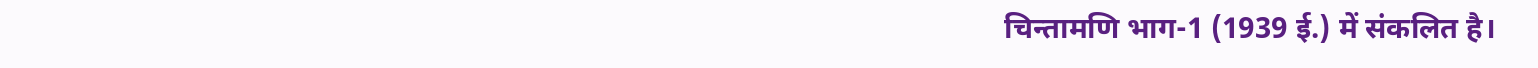चिन्तामणि भाग-1 (1939 ई.) में संकलित है।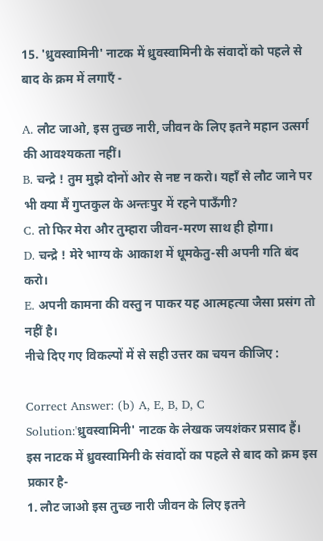15. 'ध्रुवस्वामिनी' नाटक में ध्रुवस्वामिनी के संवादों को पहले से बाद के क्रम में लगाएँ -

A. लौट जाओ, इस तुच्छ नारी, जीवन के लिए इतने महान उत्सर्ग की आवश्यकता नहीं।
B. चन्द्रे ! तुम मुझे दोनों ओर से नष्ट न करो। यहाँ से लौट जाने पर भी क्या मैं गुप्तकुल के अन्तःपुर में रहने पाऊँगी?
C. तो फिर मेरा और तुम्हारा जीवन-मरण साथ ही होगा।
D. चन्द्रे ! मेरे भाग्य के आकाश में धूमकेतु-सी अपनी गति बंद करो।
E. अपनी कामना की वस्तु न पाकर यह आत्महत्या जैसा प्रसंग तो नहीं है।
नीचे दिए गए विकल्पों में से सही उत्तर का चयन कीजिए :

Correct Answer: (b) A, E, B, D, C
Solution:'ध्रुवस्वामिनी' नाटक के लेखक जयशंकर प्रसाद हैं। इस नाटक में ध्रुवस्वामिनी के संवादों का पहले से बाद को क्रम इस प्रकार है-
1. लौट जाओ इस तुच्छ नारी जीवन के लिए इतने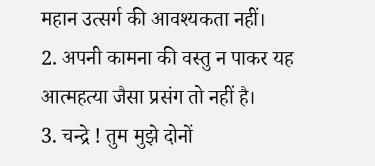महान उत्सर्ग की आवश्यकता नहीं।
2. अपनी कामना की वस्तु न पाकर यह आत्महत्या जैसा प्रसंग तो नहीं है।
3. चन्द्रे ! तुम मुझे दोनों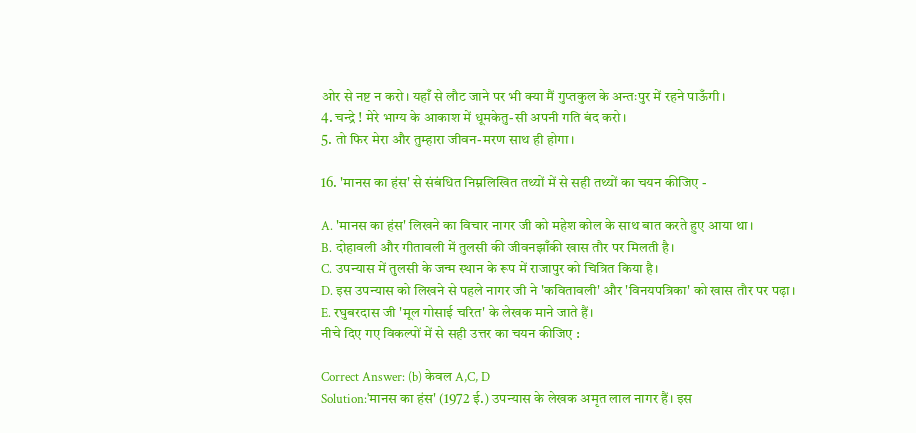ओर से नष्ट न करो। यहाँ से लौट जाने पर भी क्या मैं गुप्तकुल के अन्तःपुर में रहने पाऊँगी।
4. चन्द्रे ! मेरे भाग्य के आकाश में धूमकेतु-सी अपनी गति बंद करो।
5. तो फिर मेरा और तुम्हारा जीवन-मरण साथ ही होगा।

16. 'मानस का हंस' से संबंधित निम्नलिखित तथ्यों में से सही तथ्यों का चयन कीजिए -

A. 'मानस का हंस' लिखने का विचार नागर जी को महेश कोल के साथ बात करते हुए आया था।
B. दोहावली और गीतावली में तुलसी की जीवनझाँकी खास तौर पर मिलती है।
C. उपन्यास में तुलसी के जन्म स्थान के रूप में राजापुर को चित्रित किया है।
D. इस उपन्यास को लिखने से पहले नागर जी ने 'कवितावली' और 'विनयपत्रिका' को खास तौर पर पढ़ा।
E. रघुबरदास जी 'मूल गोसाई चरित' के लेखक माने जाते हैं।
नीचे दिए गए विकल्पों में से सही उत्तर का चयन कीजिए :

Correct Answer: (b) केवल A,C, D
Solution:'मानस का हंस' (1972 ई.) उपन्यास के लेखक अमृत लाल नागर हैं। इस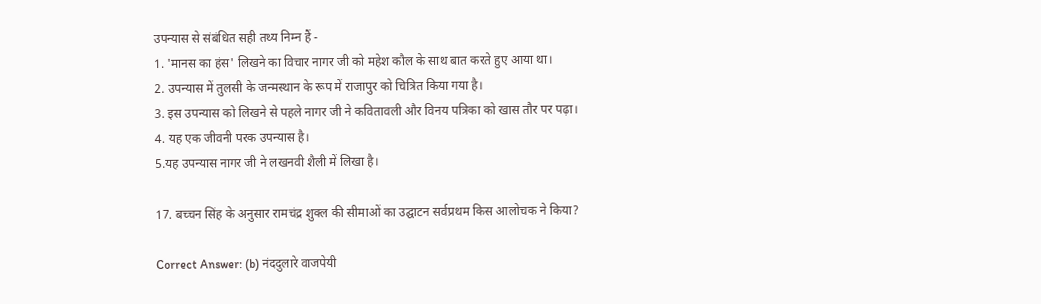उपन्यास से संबंधित सही तथ्य निम्न हैं -
1. 'मानस का हंस' लिखने का विचार नागर जी को महेश कौल के साथ बात करते हुए आया था।
2. उपन्यास में तुलसी के जन्मस्थान के रूप में राजापुर को चित्रित किया गया है।
3. इस उपन्यास को लिखने से पहले नागर जी ने कवितावली और विनय पत्रिका को खास तौर पर पढ़ा।
4. यह एक जीवनी परक उपन्यास है।
5.यह उपन्यास नागर जी ने लखनवी शैली में लिखा है।

17. बच्चन सिंह के अनुसार रामचंद्र शुक्ल की सीमाओं का उद्घाटन सर्वप्रथम किस आलोचक ने किया?

Correct Answer: (b) नंददुलारे वाजपेयी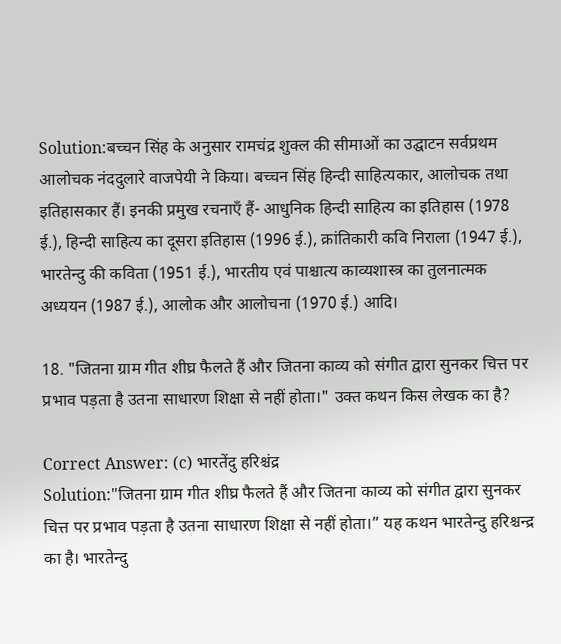Solution:बच्चन सिंह के अनुसार रामचंद्र शुक्ल की सीमाओं का उद्घाटन सर्वप्रथम आलोचक नंददुलारे वाजपेयी ने किया। बच्चन सिंह हिन्दी साहित्यकार, आलोचक तथा इतिहासकार हैं। इनकी प्रमुख रचनाएँ हैं- आधुनिक हिन्दी साहित्य का इतिहास (1978 ई.), हिन्दी साहित्य का दूसरा इतिहास (1996 ई.), क्रांतिकारी कवि निराला (1947 ई.), भारतेन्दु की कविता (1951 ई.), भारतीय एवं पाश्चात्य काव्यशास्त्र का तुलनात्मक अध्ययन (1987 ई.), आलोक और आलोचना (1970 ई.) आदि।

18. "जितना ग्राम गीत शीघ्र फैलते हैं और जितना काव्य को संगीत द्वारा सुनकर चित्त पर प्रभाव पड़ता है उतना साधारण शिक्षा से नहीं होता।" उक्त कथन किस लेखक का है?

Correct Answer: (c) भारतेंदु हरिश्चंद्र
Solution:"जितना ग्राम गीत शीघ्र फैलते हैं और जितना काव्य को संगीत द्वारा सुनकर चित्त पर प्रभाव पड़ता है उतना साधारण शिक्षा से नहीं होता।” यह कथन भारतेन्दु हरिश्चन्द्र का है। भारतेन्दु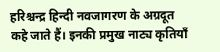हरिश्चन्द्र हिन्दी नवजागरण के अग्रदूत कहे जाते हैं। इनकी प्रमुख नाट्य कृतियाँ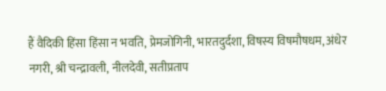हैं वैदिकी हिंसा हिंसा न भवति, प्रेमजोगिनी, भारतदुर्दशा, विषस्य विषमौषधम, अंधेर नगरी, श्री चन्द्रावली, नीलदेवी, सतीप्रताप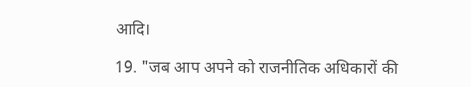आदि।

19. "जब आप अपने को राजनीतिक अधिकारों की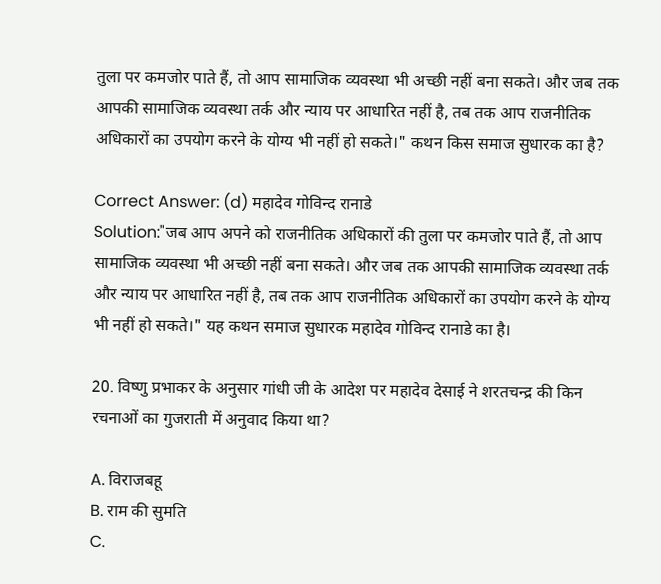तुला पर कमजोर पाते हैं, तो आप सामाजिक व्यवस्था भी अच्छी नहीं बना सकते। और जब तक आपकी सामाजिक व्यवस्था तर्क और न्याय पर आधारित नहीं है, तब तक आप राजनीतिक अधिकारों का उपयोग करने के योग्य भी नहीं हो सकते।" कथन किस समाज सुधारक का है?

Correct Answer: (d) महादेव गोविन्द रानाडे
Solution:"जब आप अपने को राजनीतिक अधिकारों की तुला पर कमजोर पाते हैं, तो आप सामाजिक व्यवस्था भी अच्छी नहीं बना सकते। और जब तक आपकी सामाजिक व्यवस्था तर्क और न्याय पर आधारित नहीं है, तब तक आप राजनीतिक अधिकारों का उपयोग करने के योग्य भी नहीं हो सकते।" यह कथन समाज सुधारक महादेव गोविन्द रानाडे का है।

20. विष्णु प्रभाकर के अनुसार गांधी जी के आदेश पर महादेव देसाई ने शरतचन्द्र की किन रचनाओं का गुजराती में अनुवाद किया था?

A. विराजबहू
B. राम की सुमति
C.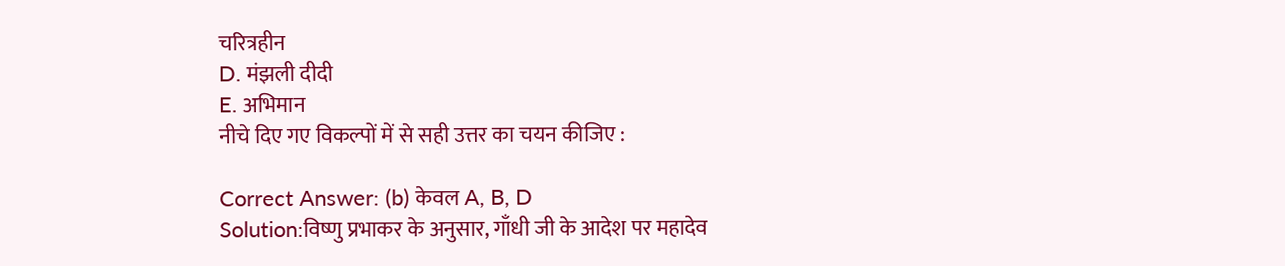चरित्रहीन
D. मंझली दीदी
E. अभिमान
नीचे दिए गए विकल्पों में से सही उत्तर का चयन कीजिए :

Correct Answer: (b) केवल A, B, D
Solution:विष्णु प्रभाकर के अनुसार, गाँधी जी के आदेश पर महादेव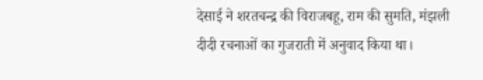देसाई ने शरतचन्द्र की विराजबहू, राम की सुमति, मंझली दीदी रचनाओं का गुजराती में अनुवाद किया था।